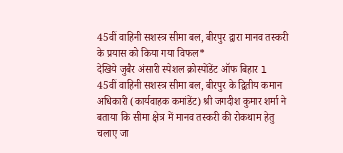45वीं वाहिनी सशस्त्र सीमा बल, बीरपुर द्वारा मानव तस्करी के प्रयास को किया गया विफल*
देखिये जुबैर अंसारी स्पेशल क्रोस्पोंडेंट ऑफ बिहार l
45वीं वाहिनी सशस्त्र सीमा बल, बीरपुर के द्वितीय कमान अधिकारी (कार्यवाहक कमांडेंट) श्री जगदीश कुमार शर्मा ने बताया कि सीमा क्षेत्र में मानव तस्करी की रोकथाम हेतु चलाए जा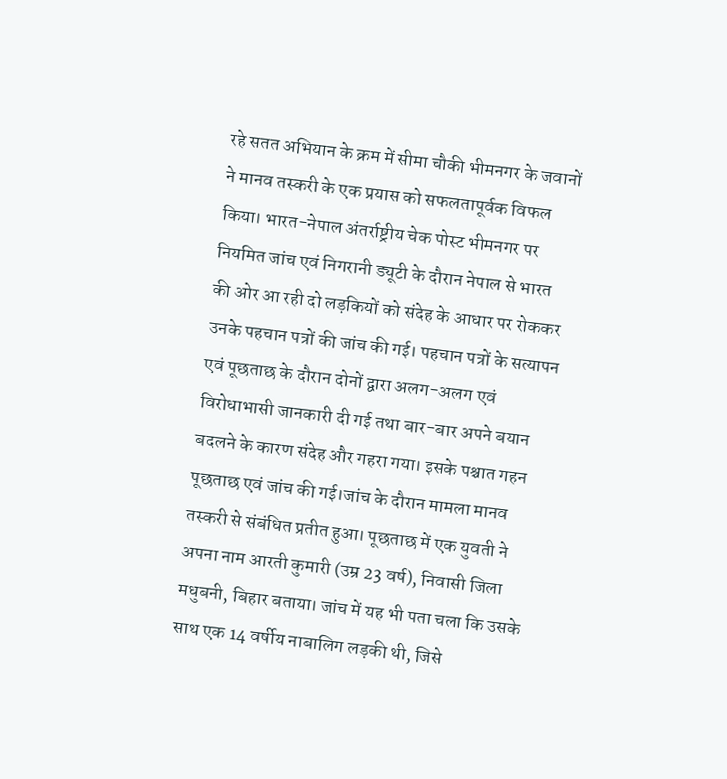रहे सतत अभियान के क्रम में सीमा चौकी भीमनगर के जवानों ने मानव तस्करी के एक प्रयास को सफलतापूर्वक विफल किया। भारत-नेपाल अंतर्राष्ट्रीय चेक पोस्ट भीमनगर पर नियमित जांच एवं निगरानी ड्यूटी के दौरान नेपाल से भारत की ओर आ रही दो लड़कियों को संदेह के आधार पर रोककर उनके पहचान पत्रों की जांच की गई। पहचान पत्रों के सत्यापन एवं पूछताछ के दौरान दोनों द्वारा अलग-अलग एवं विरोधाभासी जानकारी दी गई तथा बार-बार अपने बयान बदलने के कारण संदेह और गहरा गया। इसके पश्चात गहन पूछताछ एवं जांच की गई।जांच के दौरान मामला मानव तस्करी से संबंधित प्रतीत हुआ। पूछताछ में एक युवती ने अपना नाम आरती कुमारी (उम्र 23 वर्ष), निवासी जिला मधुबनी, बिहार बताया। जांच में यह भी पता चला कि उसके साथ एक 14 वर्षीय नाबालिग लड़की थी, जिसे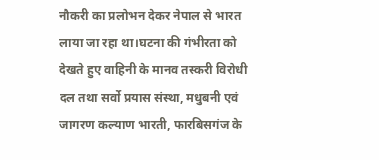नौकरी का प्रलोभन देकर नेपाल से भारत लाया जा रहा था।घटना की गंभीरता को देखते हुए वाहिनी के मानव तस्करी विरोधी दल तथा सर्वो प्रयास संस्था, मधुबनी एवं जागरण कल्याण भारती, फारबिसगंज के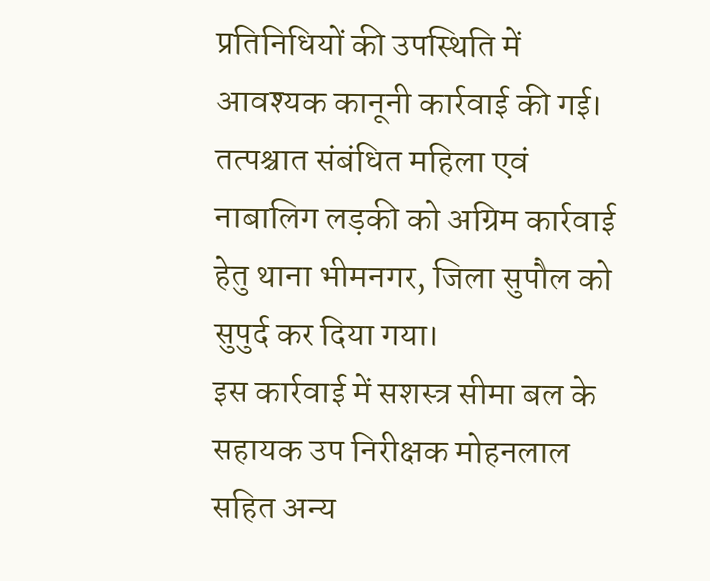प्रतिनिधियों की उपस्थिति में आवश्यक कानूनी कार्रवाई की गई। तत्पश्चात संबंधित महिला एवं नाबालिग लड़की को अग्रिम कार्रवाई हेतु थाना भीमनगर, जिला सुपौल को सुपुर्द कर दिया गया।
इस कार्रवाई में सशस्त्र सीमा बल के सहायक उप निरीक्षक मोहनलाल सहित अन्य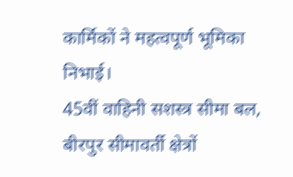कार्मिकों ने महत्वपूर्ण भूमिका निभाई।
45वीं वाहिनी सशस्त्र सीमा बल, बीरपुर सीमावर्ती क्षेत्रों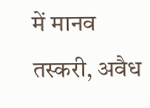में मानव तस्करी, अवैध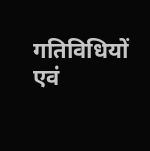गतिविधियों एवं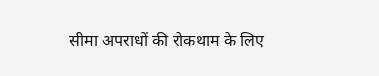सीमा अपराधों की रोकथाम के लिए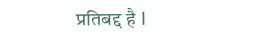प्रतिबद्द है l